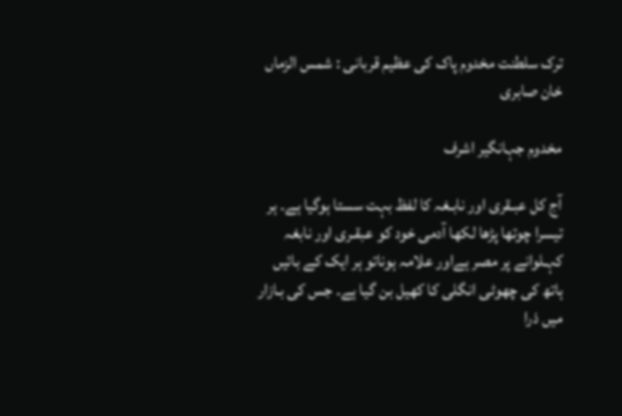ترک سلطنت مخدوم پاک کی عظیم قربانی : شمس الزماں خان صابری

مخدوم جہانگیر اشرف

آج کل عبـقری اور نابـغہ کا لفظ بہت سستا ہوگیا ہے۔ ہر تیسرا چوتھا پڑھا لکھا آدمی خود کو عبقـری اور نابغہ کہـلوانے پر مصر ہےاور علامہ ہوناتو ہر ایک کے بائیں ہاتھ کی چھوٹی انگلی کا کھیل بن گیا ہے۔ جس کی بـازار میں ذرا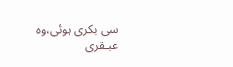سی بکری ہوئی،وہ عبـقری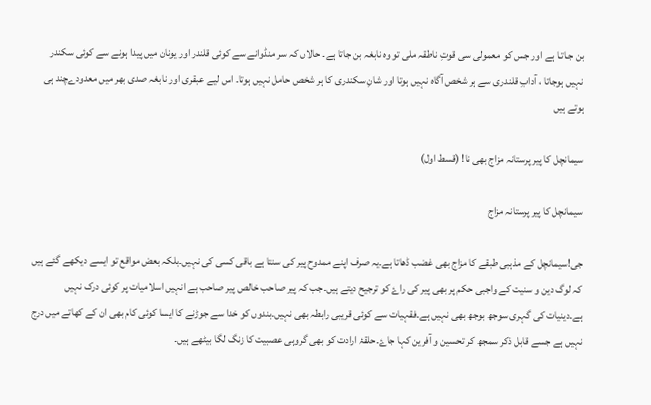بن جـاتـا ہے اور جس کو معمولی سی قوتِ ناطقہ ملی تو وہ نابغہ بن جاتا ہے۔ حالاں کہ سر منڈوانے سے کوئی قلندر اور یونان میں پیدا ہونے سے کوئی سکندر نہیں ہوجاتا ، آدابِ قلندری سے ہر شخص آگاہ نہیں ہوتا اور شانِ سکندری کا ہر شخص حامل نہیں ہوتا۔ اس لیے عبقری اور نابغہ صدی بھر میں معدودےچند ہی ہوتے ہیں

سیمانچل کا پیر پرستانہ مزاج بھی نا! (قسط اول)

سیمانچل کا پیر پرستانہ مزاج

جی!سیمانچل کے مذہبی طبقے کا مزاج بھی غضب ڈھاتا ہے۔یہ صرف اپنے ممدوح پیر کی سنتا ہے باقی کسی کی نہیں۔بلکہ بعض مواقع تو ایسے دیکھے گئے ہیں کہ لوگ دین و سنیت کے واجبی حکم پر بھی پیر کی راۓ کو ترجیح دیتے ہیں۔جب کہ پیر صاحب خالص پیر صاحب ہے انہیں اسلامیات پر کوئی درک نہیں ہے۔دینیات کی گہری سوجھ بوجھ بھی نہیں ہے۔فقہیات سے کوئی قریبی رابطہ بھی نہیں۔بندوں کو خدا سے جوڑنے کا ایسا کوئی کام بھی ان کے کھاتے میں درج نہیں ہے جسے قابل ذکر سمجھ کر تحسین و آفرین کہا جاۓ۔حلقۂ ارادت کو بھی گروہی عصبیت کا زنگ لگا بیٹھے ہیں۔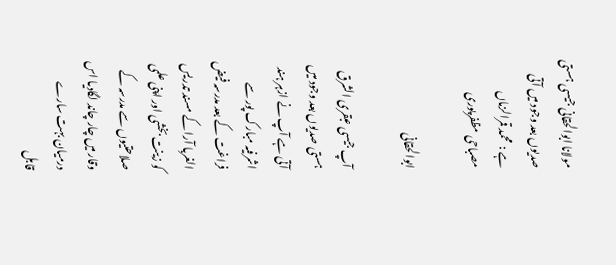مولانا ابوالحقانی جیسی ہستی صدیوں بعد وجود میں آتی ہے : محمد قمرالزماں مصباحی مظفرپوری

ابوالحقانی

آپ جیسی عبقری الشرق ہستی صدیوں بعد وجود میں آتی ہے آپ نے ازہر ہند اشرفیہ مبارک پور سے فراغت کے بعد مدرسہ فیض الغربا آرا کے مسند تدریس کو زینت بخشی اور اپنی علمی صلاحتیوں سے مدرسہ کے وقار میں چار چاند لگادیا اس درمیان بہت سارے قابل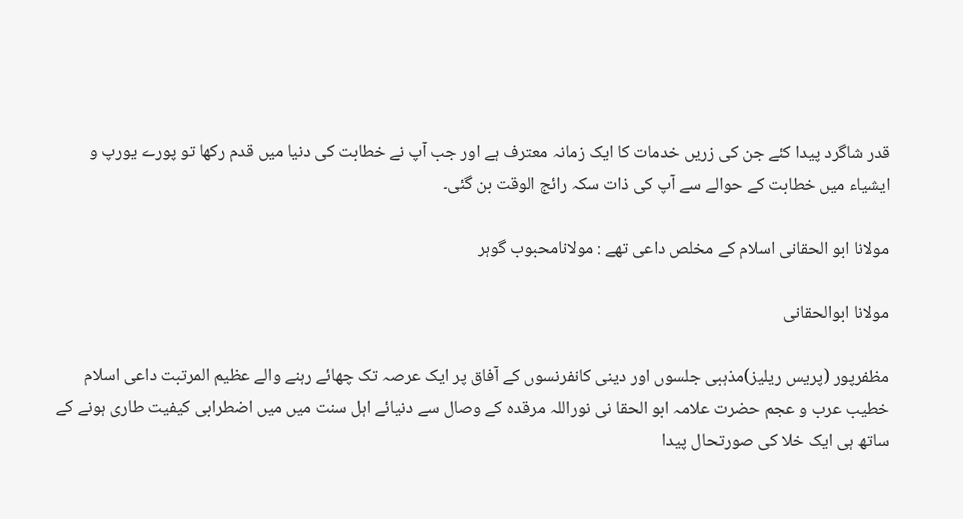قدر شاگرد پیدا کئے جن کی زریں خدمات کا ایک زمانہ معترف ہے اور جب آپ نے خطابت کی دنیا میں قدم رکھا تو پورے یورپ و ایشیاء میں خطابت کے حوالے سے آپ کی ذات سکہ رائج الوقت بن گئی۔

مولانا ابو الحقانی اسلام کے مخلص داعی تھے : مولانامحبوب گوہر

مولانا ابوالحقانی

مظفرپور (پریس ریلیز)مذہبی جلسوں اور دینی کانفرنسوں کے آفاق پر ایک عرصہ تک چھائے رہنے والے عظیم المرتبت داعی اسلام خطیب عرب و عجم حضرت علامہ ابو الحقا نی نوراللہ مرقدہ کے وصال سے دنیائے اہل سنت میں میں اضطرابی کیفیت طاری ہونے کے ساتھ ہی ایک خلا کی صورتحال پیدا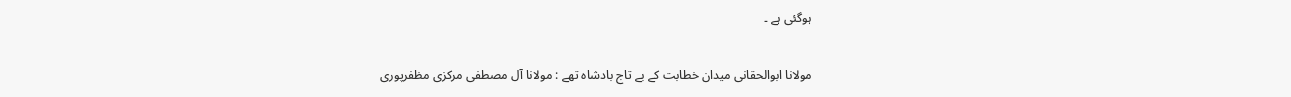ہوگئی ہے ۔

مولانا ابوالحقانی میدان خطابت کے بے تاج بادشاہ تھے : مولانا آل مصطفی مرکزی مظفرپوری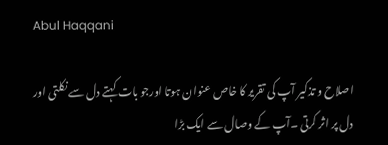Abul Haqqani

اصلاح و تذکیر آپ کی تقریر کا خاص عنوان ہوتا اورجو بات کہتے دل سے نکلتی اور دل پر اثر کرتی ۔آپ کے وصال سے ایک بڑا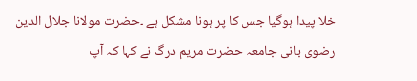خلا پیدا ہوگیا جس کا پر ہونا مشکل ہے ۔حضرت مولانا جلال الدین رضوی بانی جامعہ حضرت مریم درگ نے کہا کہ آپ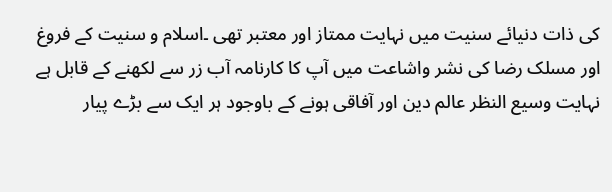کی ذات دنیائے سنیت میں نہایت ممتاز اور معتبر تھی ۔اسلام و سنیت کے فروغ اور مسلک رضا کی نشر واشاعت میں آپ کا کارنامہ آب زر سے لکھنے کے قابل ہے نہایت وسیع النظر عالم دین اور آفاقی ہونے کے باوجود ہر ایک سے بڑے پیار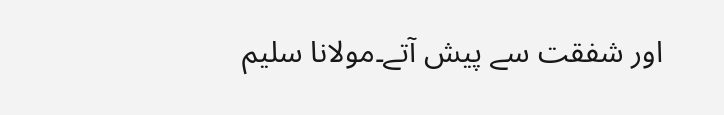اور شفقت سے پیش آتے۔مولانا سلیم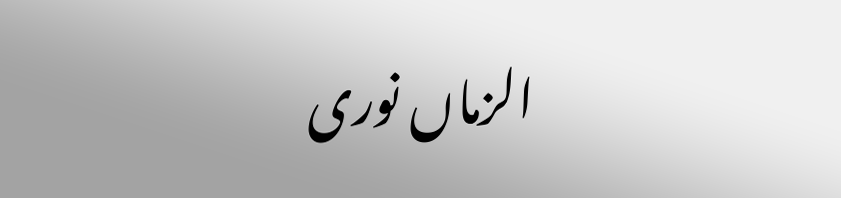الزماں نوری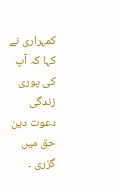کمہراری نے کہا کہ آپ کی پوری زندگی دعوت دین حق میں گزری ۔